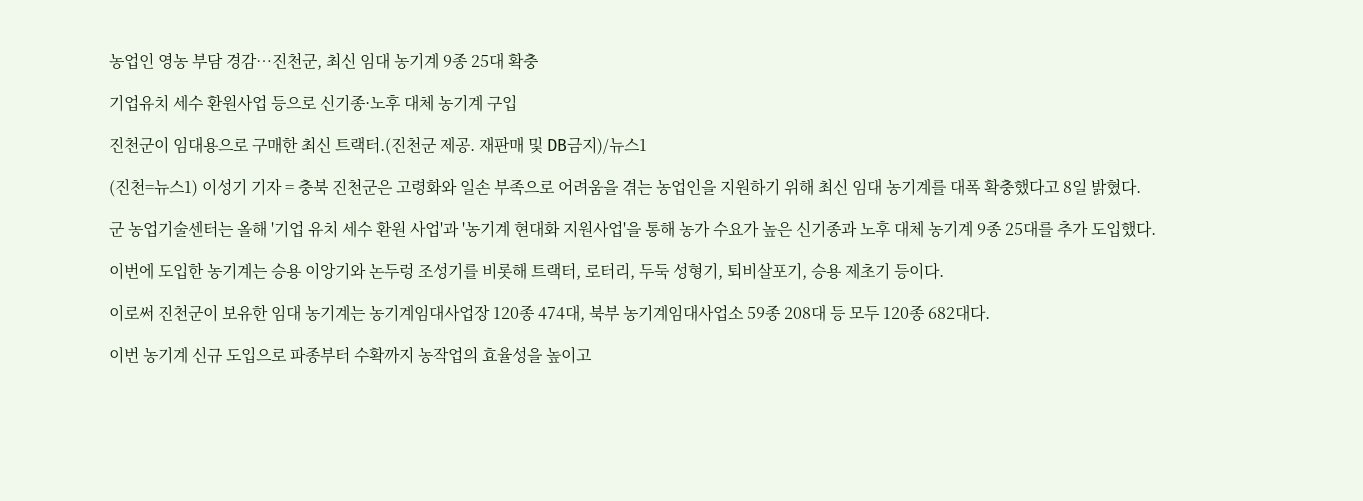농업인 영농 부담 경감…진천군, 최신 임대 농기계 9종 25대 확충

기업유치 세수 환원사업 등으로 신기종·노후 대체 농기계 구입

진천군이 임대용으로 구매한 최신 트랙터.(진천군 제공. 재판매 및 DB금지)/뉴스1

(진천=뉴스1) 이성기 기자 = 충북 진천군은 고령화와 일손 부족으로 어려움을 겪는 농업인을 지원하기 위해 최신 임대 농기계를 대폭 확충했다고 8일 밝혔다.

군 농업기술센터는 올해 '기업 유치 세수 환원 사업'과 '농기계 현대화 지원사업'을 통해 농가 수요가 높은 신기종과 노후 대체 농기계 9종 25대를 추가 도입했다.

이번에 도입한 농기계는 승용 이앙기와 논두렁 조성기를 비롯해 트랙터, 로터리, 두둑 성형기, 퇴비살포기, 승용 제초기 등이다.

이로써 진천군이 보유한 임대 농기계는 농기계임대사업장 120종 474대, 북부 농기계임대사업소 59종 208대 등 모두 120종 682대다.

이번 농기계 신규 도입으로 파종부터 수확까지 농작업의 효율성을 높이고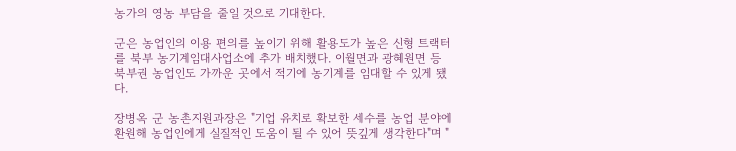농가의 영농 부담을 줄일 것으로 기대한다.

군은 농업인의 이용 편의를 높이기 위해 활용도가 높은 신형 트랙터를 북부 농기계임대사업소에 추가 배치했다. 이월면과 광혜원면 등 북부권 농업인도 가까운 곳에서 적기에 농기계를 임대할 수 있게 됐다.

장병옥 군 농촌지원과장은 "기업 유치로 확보한 세수를 농업 분야에 환원해 농업인에게 실질적인 도움이 될 수 있어 뜻깊게 생각한다"며 "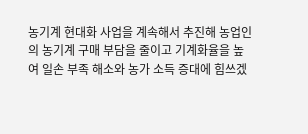농기계 현대화 사업을 계속해서 추진해 농업인의 농기계 구매 부담을 줄이고 기계화율을 높여 일손 부족 해소와 농가 소득 증대에 힘쓰겠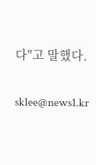다"고 말했다.

sklee@news1.kr